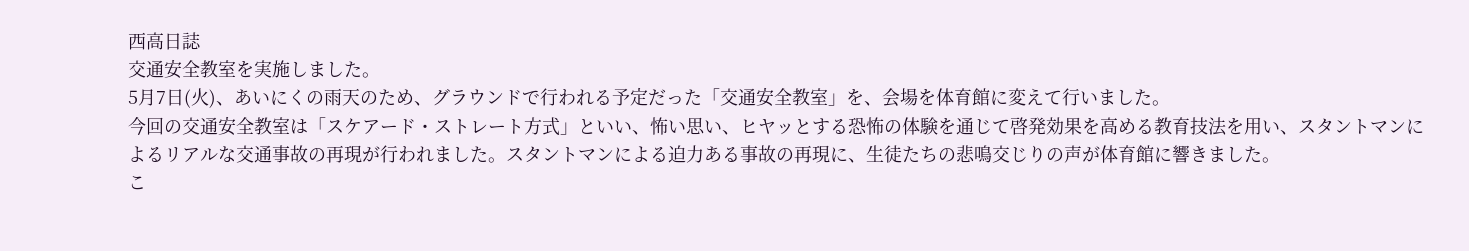西高日誌
交通安全教室を実施しました。
5月7日(火)、あいにくの雨天のため、グラウンドで行われる予定だった「交通安全教室」を、会場を体育館に変えて行いました。
今回の交通安全教室は「スケアード・ストレート方式」といい、怖い思い、ヒヤッとする恐怖の体験を通じて啓発効果を高める教育技法を用い、スタントマンによるリアルな交通事故の再現が行われました。スタントマンによる迫力ある事故の再現に、生徒たちの悲鳴交じりの声が体育館に響きました。
こ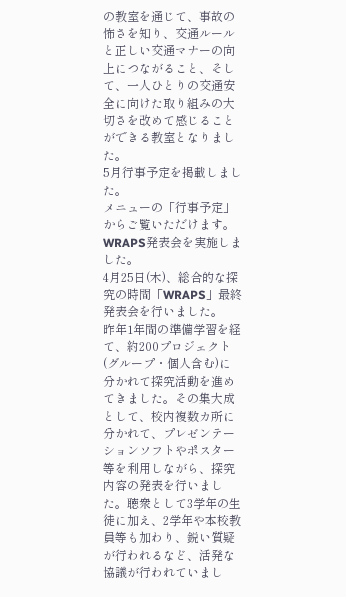の教室を通じて、事故の怖さを知り、交通ルールと正しい交通マナーの向上につながること、そして、一人ひとりの交通安全に向けた取り組みの大切さを改めて感じることができる教室となりました。
5月行事予定を掲載しました。
メニューの「行事予定」からご覧いただけます。
WRAPS発表会を実施しました。
4月25日(木)、総合的な探究の時間「WRAPS」最終発表会を行いました。
昨年1年間の準備学習を経て、約200プロジェクト(グループ・個人含む)に分かれて探究活動を進めてきました。その集大成として、校内複数カ所に分かれて、プレゼンテーションソフトやポスター等を利用しながら、探究内容の発表を行いました。聴衆として3学年の生徒に加え、2学年や本校教員等も加わり、鋭い質疑が行われるなど、活発な協議が行われていまし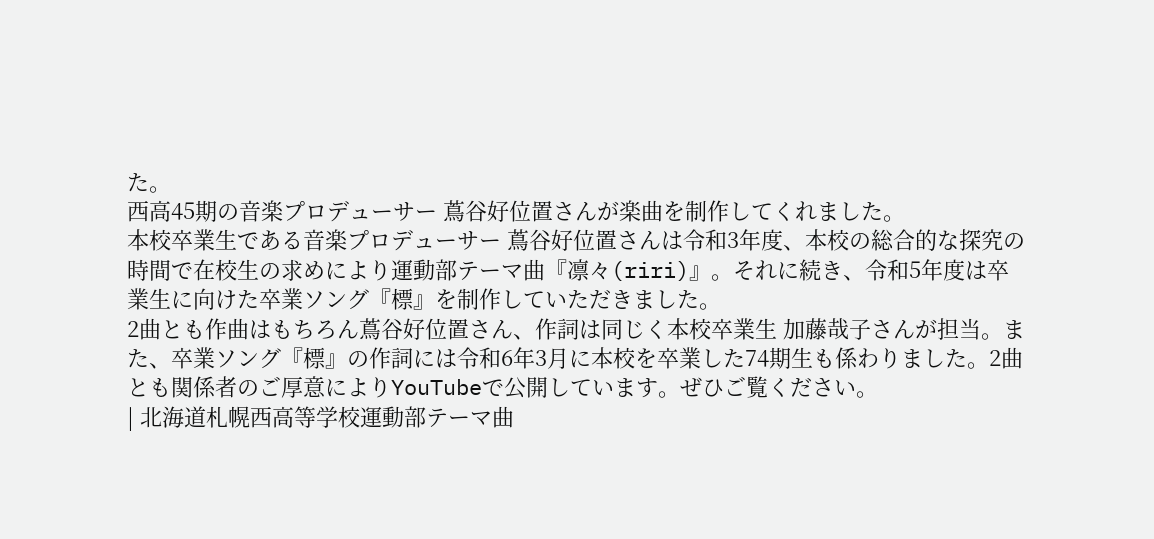た。
西高45期の音楽プロデューサー 蔦谷好位置さんが楽曲を制作してくれました。
本校卒業生である音楽プロデューサー 蔦谷好位置さんは令和3年度、本校の総合的な探究の時間で在校生の求めにより運動部テーマ曲『凛々(riri)』。それに続き、令和5年度は卒業生に向けた卒業ソング『標』を制作していただきました。
2曲とも作曲はもちろん蔦谷好位置さん、作詞は同じく本校卒業生 加藤哉子さんが担当。また、卒業ソング『標』の作詞には令和6年3月に本校を卒業した74期生も係わりました。2曲とも関係者のご厚意によりYouTubeで公開しています。ぜひご覧ください。
| 北海道札幌西高等学校運動部テーマ曲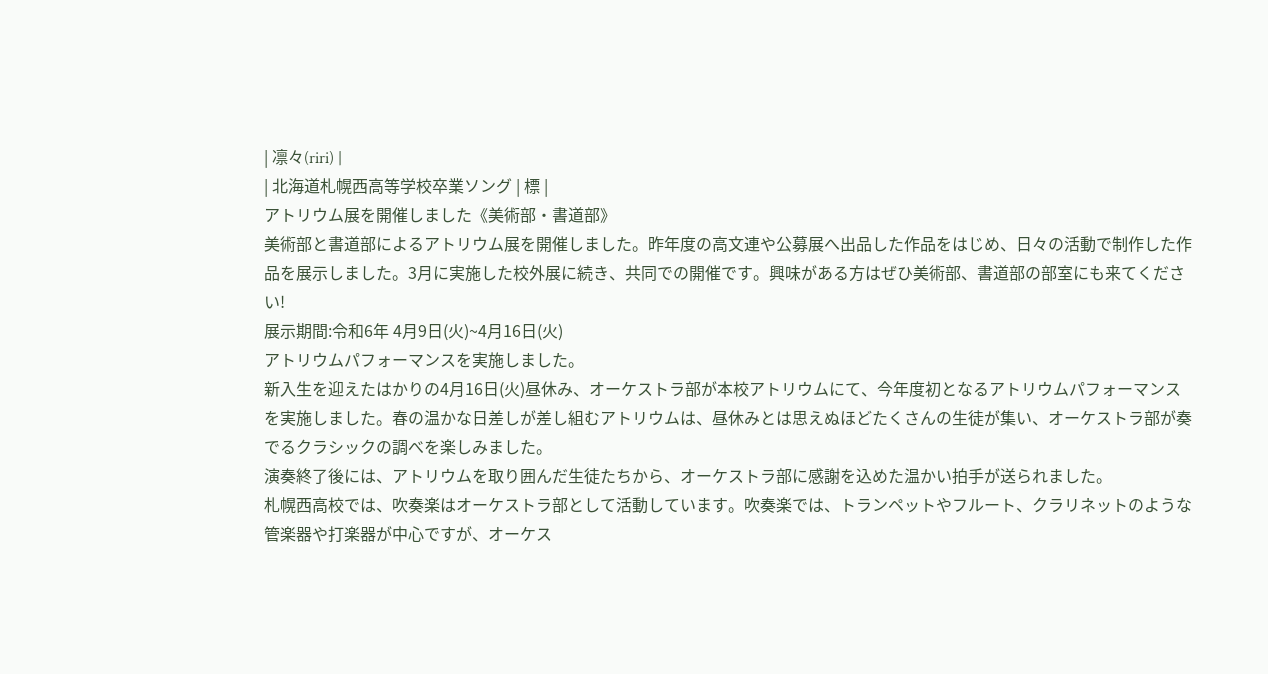| 凛々(riri) |
| 北海道札幌西高等学校卒業ソング | 標 |
アトリウム展を開催しました《美術部・書道部》
美術部と書道部によるアトリウム展を開催しました。昨年度の高文連や公募展へ出品した作品をはじめ、日々の活動で制作した作品を展示しました。3月に実施した校外展に続き、共同での開催です。興味がある方はぜひ美術部、書道部の部室にも来てください!
展示期間:令和6年 4月9日(火)~4月16日(火)
アトリウムパフォーマンスを実施しました。
新入生を迎えたはかりの4月16日(火)昼休み、オーケストラ部が本校アトリウムにて、今年度初となるアトリウムパフォーマンスを実施しました。春の温かな日差しが差し組むアトリウムは、昼休みとは思えぬほどたくさんの生徒が集い、オーケストラ部が奏でるクラシックの調べを楽しみました。
演奏終了後には、アトリウムを取り囲んだ生徒たちから、オーケストラ部に感謝を込めた温かい拍手が送られました。
札幌西高校では、吹奏楽はオーケストラ部として活動しています。吹奏楽では、トランペットやフルート、クラリネットのような管楽器や打楽器が中心ですが、オーケス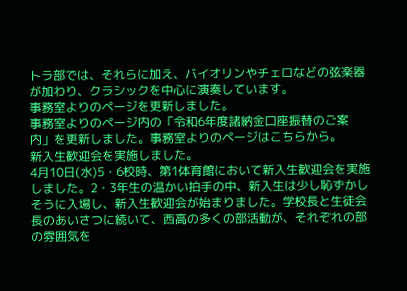トラ部では、それらに加え、バイオリンやチェロなどの弦楽器が加わり、クラシックを中心に演奏しています。
事務室よりのページを更新しました。
事務室よりのページ内の「令和6年度諸納金口座振替のご案内」を更新しました。事務室よりのページはこちらから。
新入生歓迎会を実施しました。
4月10日(水)5・6校時、第1体育館において新入生歓迎会を実施しました。2・3年生の温かい拍手の中、新入生は少し恥ずかしそうに入場し、新入生歓迎会が始まりました。学校長と生徒会長のあいさつに続いて、西高の多くの部活動が、それぞれの部の雰囲気を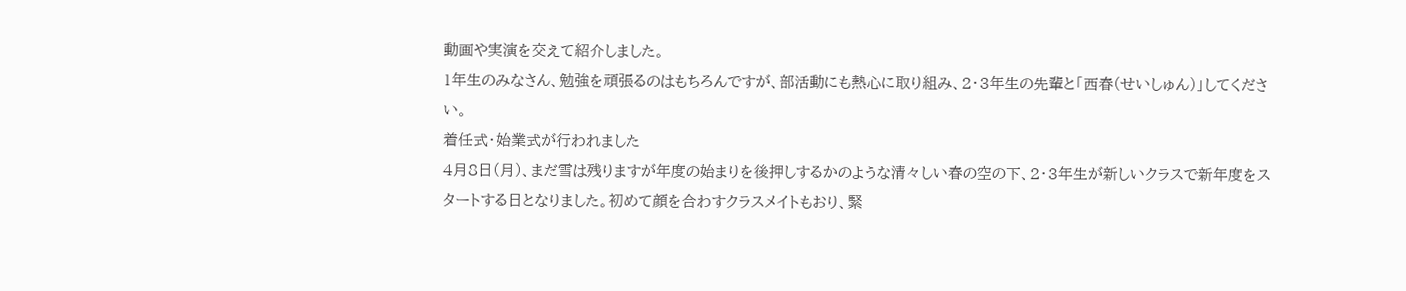動画や実演を交えて紹介しました。
1年生のみなさん、勉強を頑張るのはもちろんですが、部活動にも熱心に取り組み、2・3年生の先輩と「西春(せいしゅん)」してください。
着任式・始業式が行われました
4月8日(月)、まだ雪は残りますが年度の始まりを後押しするかのような清々しい春の空の下、2・3年生が新しいクラスで新年度をスタートする日となりました。初めて顔を合わすクラスメイトもおり、緊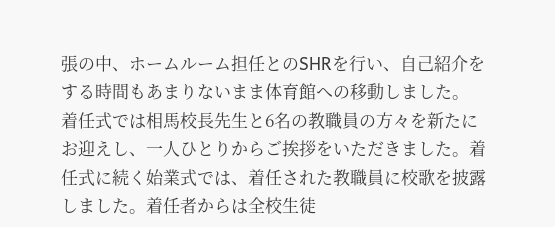張の中、ホームルーム担任とのSHRを行い、自己紹介をする時間もあまりないまま体育館への移動しました。
着任式では相馬校長先生と6名の教職員の方々を新たにお迎えし、一人ひとりからご挨拶をいただきました。着任式に続く始業式では、着任された教職員に校歌を披露しました。着任者からは全校生徒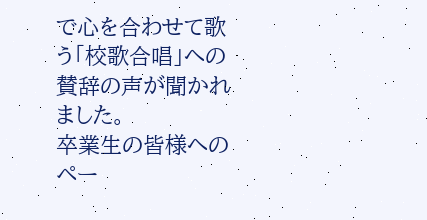で心を合わせて歌う「校歌合唱」への賛辞の声が聞かれました。
卒業生の皆様へのペー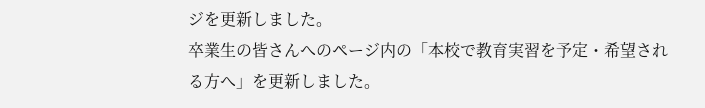ジを更新しました。
卒業生の皆さんへのページ内の「本校で教育実習を予定・希望される方へ」を更新しました。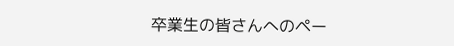卒業生の皆さんへのペー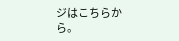ジはこちらから。